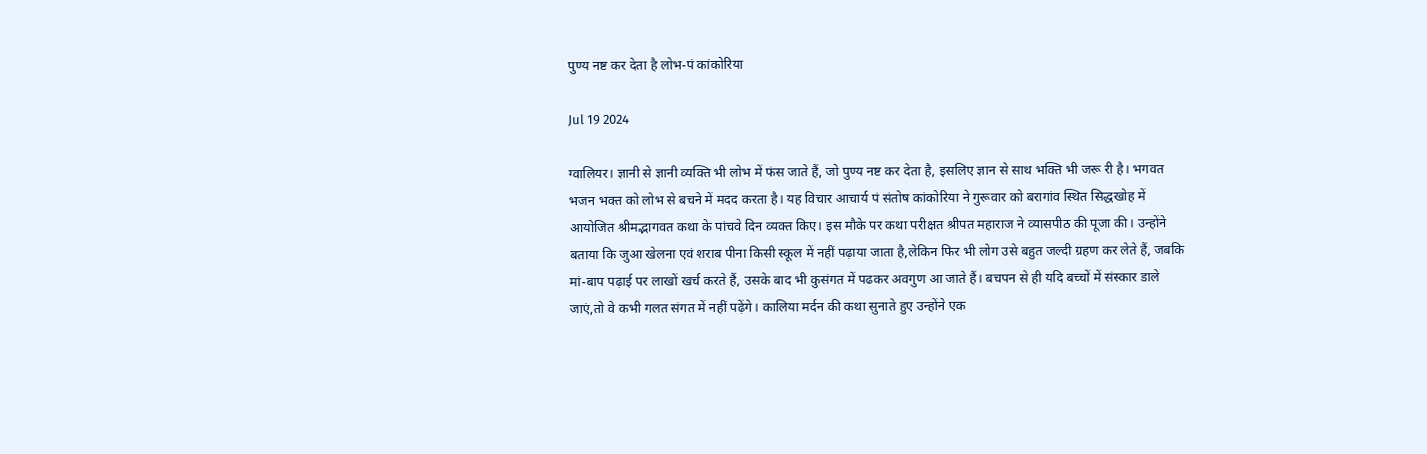पुण्य नष्ट कर देता है लोभ-पं कांकोरिया

Jul 19 2024

ग्वालियर। ज्ञानी से ज्ञानी व्यक्ति भी लोभ में फंस जाते हैं, जो पुण्य नष्ट कर देता है, इसलिए ज्ञान से साथ भक्ति भी जरू री है। भगवत भजन भक्त को लोभ से बचने में मदद करता है। यह विचार आचार्य पं संतोष कांकोरिया ने गुरूवार को बरागांव स्थित सिद्धखोह में आयोजित श्रीमद्भागवत कथा के पांचवे दिन व्यक्त किए। इस मौके पर कथा परीक्षत श्रीपत महाराज ने व्यासपीठ की पूजा की। उन्होंने बताया कि जुआ खेलना एवं शराब पीना किसी स्कूल में नहीं पढ़ाया जाता है,लेकिन फिर भी लोग उसे बहुत जल्दी ग्रहण कर लेते हैं, जबकि मां-बाप पढ़ाई पर लाखों खर्च करते हैं, उसके बाद भी कुसंगत में पढकर अवगुण आ जाते हैं। बचपन से ही यदि बच्चों में संस्कार डाले जाएं,तो वे कभी गलत संगत में नहीं पढ़ेंगे। कालिया मर्दन की कथा सुनाते हुए उन्होंने एक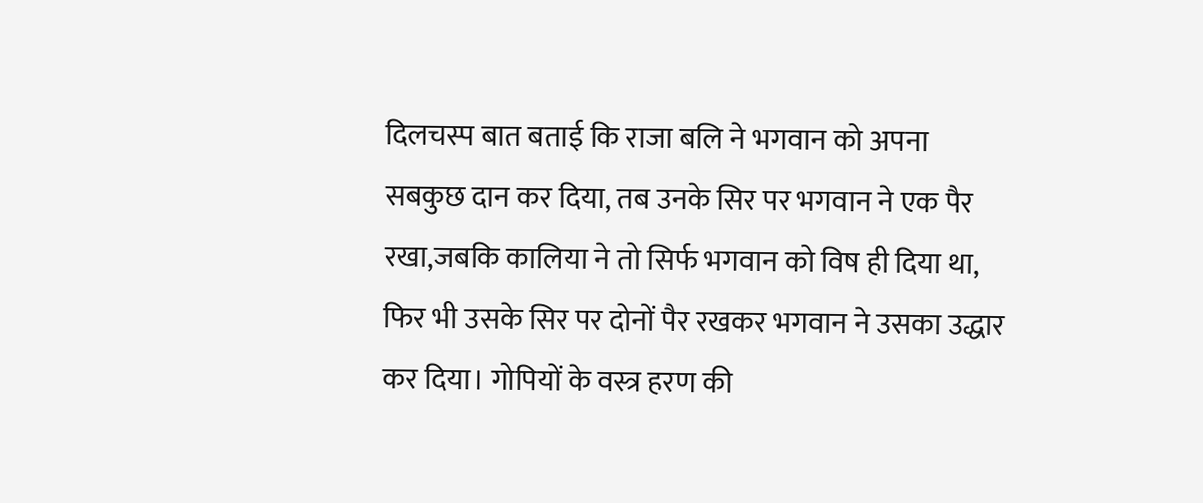दिलचस्प बात बताई कि राजा बलि ने भगवान को अपना सबकुछ दान कर दिया, तब उनके सिर पर भगवान ने एक पैर रखा,जबकि कालिया ने तो सिर्फ भगवान को विष ही दिया था, फिर भी उसके सिर पर दोनों पैर रखकर भगवान ने उसका उद्धार कर दिया। गोपियों के वस्त्र हरण की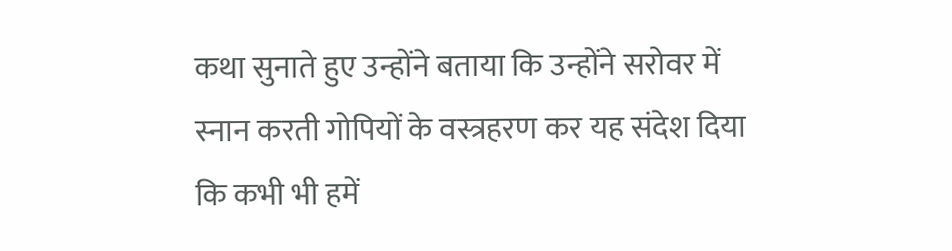कथा सुनाते हुए उन्होंने बताया कि उन्होंने सरोवर में स्नान करती गोपियों के वस्त्रहरण कर यह संदेश दिया कि कभी भी हमें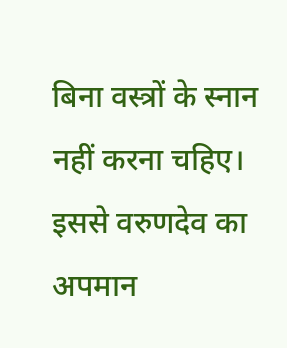बिना वस्त्रों के स्नान नहीं करना चहिए। इससे वरुणदेव का अपमान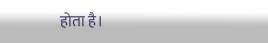होता है।